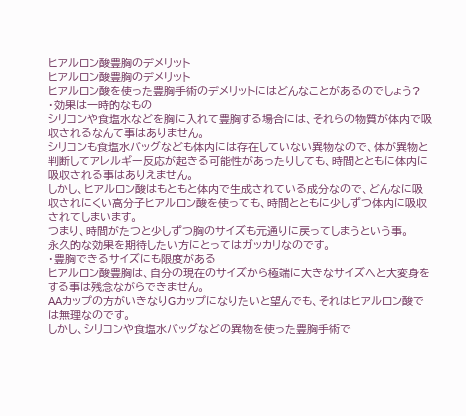ヒアルロン酸豊胸のデメリット
ヒアルロン酸豊胸のデメリット
ヒアルロン酸を使った豊胸手術のデメリットにはどんなことがあるのでしょう?
・効果は一時的なもの
シリコンや食塩水などを胸に入れて豊胸する場合には、それらの物質が体内で吸収されるなんて事はありません。
シリコンも食塩水バッグなども体内には存在していない異物なので、体が異物と判断してアレルギー反応が起きる可能性があったりしても、時間とともに体内に吸収される事はありえません。
しかし、ヒアルロン酸はもともと体内で生成されている成分なので、どんなに吸収されにくい高分子ヒアルロン酸を使っても、時間とともに少しずつ体内に吸収されてしまいます。
つまり、時間がたつと少しずつ胸のサイズも元通りに戻ってしまうという事。
永久的な効果を期待したい方にとってはガッカリなのです。
・豊胸できるサイズにも限度がある
ヒアルロン酸豊胸は、自分の現在のサイズから極端に大きなサイズへと大変身をする事は残念ながらできません。
AAカップの方がいきなりGカップになりたいと望んでも、それはヒアルロン酸では無理なのです。
しかし、シリコンや食塩水バッグなどの異物を使った豊胸手術で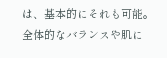は、基本的にそれも可能。
全体的なバランスや肌に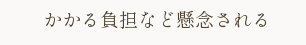かかる負担など懸念される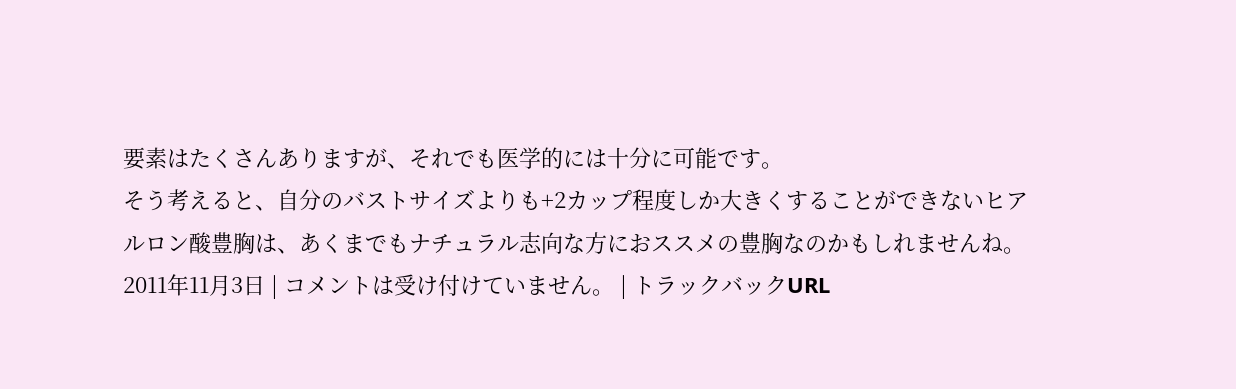要素はたくさんありますが、それでも医学的には十分に可能です。
そう考えると、自分のバストサイズよりも+2カップ程度しか大きくすることができないヒアルロン酸豊胸は、あくまでもナチュラル志向な方におススメの豊胸なのかもしれませんね。
2011年11月3日 | コメントは受け付けていません。 | トラックバックURL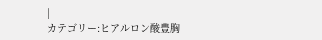|
カテゴリー:ヒアルロン酸豊胸